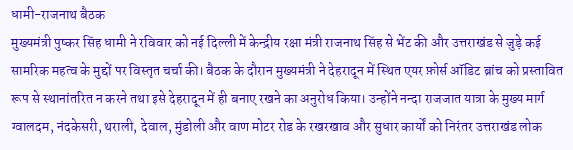धामी-राजनाथ बैठक
मुख्यमंत्री पुष्कर सिंह धामी ने रविवार को नई दिल्ली में केन्द्रीय रक्षा मंत्री राजनाथ सिंह से भेंट की और उत्तराखंड से जुड़े कई सामरिक महत्व के मुद्दों पर विस्तृत चर्चा की। बैठक के दौरान मुख्यमंत्री ने देहरादून में स्थित एयर फ़ोर्स ऑडिट ब्रांच को प्रस्तावित रूप से स्थानांतरित न करने तथा इसे देहरादून में ही बनाए रखने का अनुरोध किया। उन्होंने नन्दा राजजात यात्रा के मुख्य मार्ग ग्वालदम, नंदकेसरी, थराली, देवाल, मुंडोली और वाण मोटर रोड के रखरखाव और सुधार कार्यों को निरंतर उत्तराखंड लोक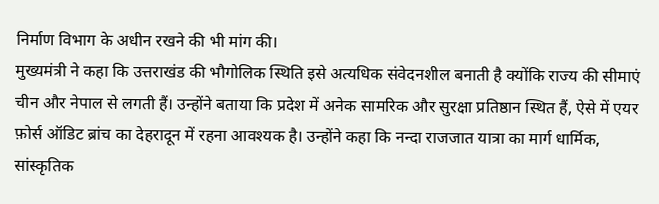निर्माण विभाग के अधीन रखने की भी मांग की।
मुख्यमंत्री ने कहा कि उत्तराखंड की भौगोलिक स्थिति इसे अत्यधिक संवेदनशील बनाती है क्योंकि राज्य की सीमाएं चीन और नेपाल से लगती हैं। उन्होंने बताया कि प्रदेश में अनेक सामरिक और सुरक्षा प्रतिष्ठान स्थित हैं, ऐसे में एयर फ़ोर्स ऑडिट ब्रांच का देहरादून में रहना आवश्यक है। उन्होंने कहा कि नन्दा राजजात यात्रा का मार्ग धार्मिक, सांस्कृतिक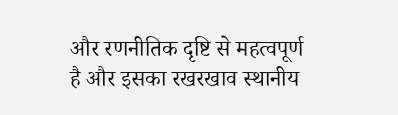और रणनीतिक दृष्टि से महत्वपूर्ण है और इसका रखरखाव स्थानीय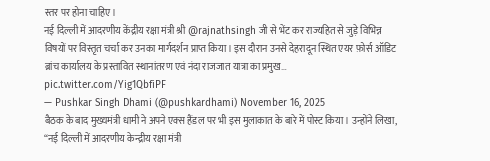स्तर पर होना चाहिए।
नई दिल्ली में आदरणीय केंद्रीय रक्षा मंत्री श्री @rajnathsingh जी से भेंट कर राज्यहित से जुड़े विभिन्न विषयों पर विस्तृत चर्चा कर उनका मार्गदर्शन प्राप्त किया। इस दौरान उनसे देहरादून स्थित एयर फ़ोर्स ऑडिट ब्रांच कार्यालय के प्रस्तावित स्थानांतरण एवं नंदा राजजात यात्रा का प्रमुख… pic.twitter.com/Yig1QbfiPF
— Pushkar Singh Dhami (@pushkardhami) November 16, 2025
बैठक के बाद मुख्यमंत्री धामी ने अपने एक्स हैंडल पर भी इस मुलाकात के बारे में पोस्ट किया। उन्होंने लिखा, “नई दिल्ली में आदरणीय केन्द्रीय रक्षा मंत्री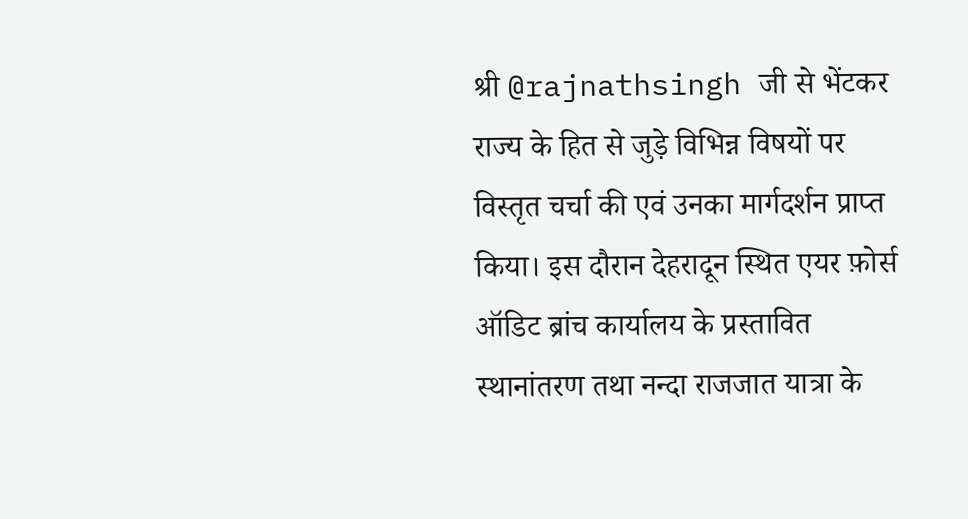श्री @rajnathsingh जी से भेंटकर राज्य के हित से जुड़े विभिन्न विषयों पर विस्तृत चर्चा की एवं उनका मार्गदर्शन प्राप्त किया। इस दौरान देहरादून स्थित एयर फ़ोर्स ऑडिट ब्रांच कार्यालय के प्रस्तावित स्थानांतरण तथा नन्दा राजजात यात्रा के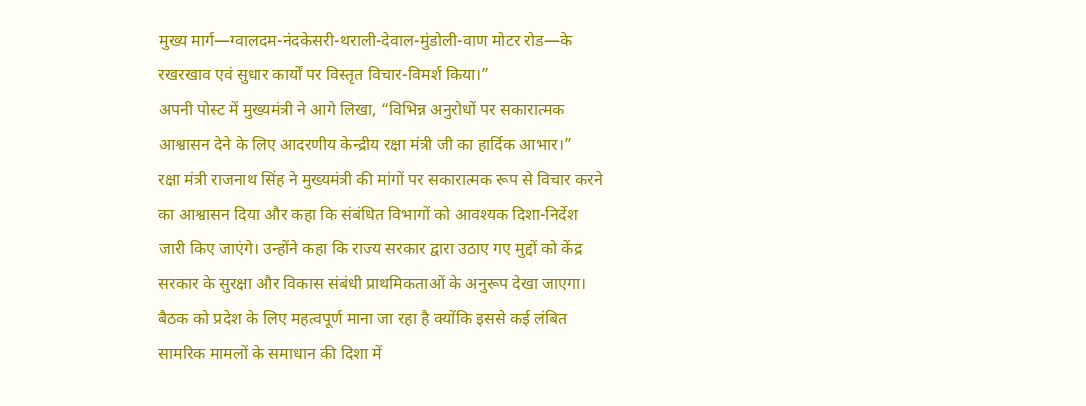मुख्य मार्ग—ग्वालदम-नंदकेसरी-थराली-देवाल-मुंडोली-वाण मोटर रोड—के रखरखाव एवं सुधार कार्यों पर विस्तृत विचार-विमर्श किया।”
अपनी पोस्ट में मुख्यमंत्री ने आगे लिखा, “विभिन्न अनुरोधों पर सकारात्मक आश्वासन देने के लिए आदरणीय केन्द्रीय रक्षा मंत्री जी का हार्दिक आभार।”
रक्षा मंत्री राजनाथ सिंह ने मुख्यमंत्री की मांगों पर सकारात्मक रूप से विचार करने का आश्वासन दिया और कहा कि संबंधित विभागों को आवश्यक दिशा-निर्देश जारी किए जाएंगे। उन्होंने कहा कि राज्य सरकार द्वारा उठाए गए मुद्दों को केंद्र सरकार के सुरक्षा और विकास संबंधी प्राथमिकताओं के अनुरूप देखा जाएगा।
बैठक को प्रदेश के लिए महत्वपूर्ण माना जा रहा है क्योंकि इससे कई लंबित सामरिक मामलों के समाधान की दिशा में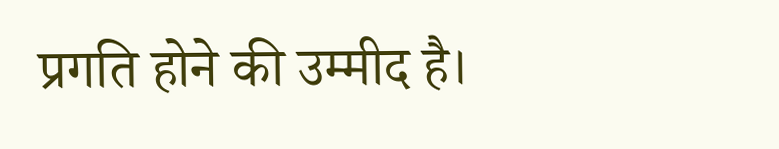प्रगति होने की उम्मीद है।